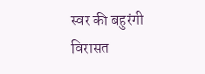स्वर की बहुरंगी विरासत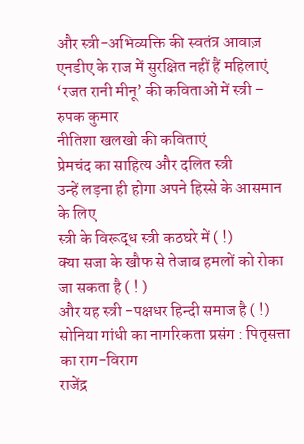और स्त्री-अभिव्यक्ति की स्वतंत्र आवाज़
एनडीए के राज में सुरक्षित नहीं हैं महिलाएं
‘रजत रानी मीनू’ की कविताओं में स्त्री – रुपक कुमार
नीतिशा खलखो की कविताएं
प्रेमचंद का साहित्य और दलित स्त्री
उन्हें लड़ना ही होगा अपने हिस्से के आसमान के लिए
स्त्री के विरूद्ध स्त्री कठघरे में ( !)
क्या सजा के खौफ से तेजाब हमलों को रोका जा सकता है ( ! )
और यह स्त्री -पक्षधर हिन्दी समाज है ( !)
सोनिया गांधी का नागरिकता प्रसंग : पितृसत्ता का राग-विराग
राजेंद्र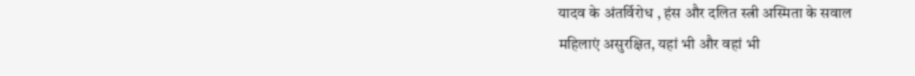यादव के अंतर्विरोध , हंस और दलित स्त्री अस्मिता के सवाल
महिलाएं असुरक्षित, यहां भी और वहां भी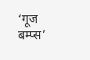‘गूज बम्प्स’